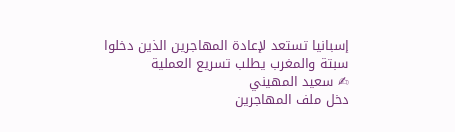إسبانيا تستعد لإعادة المهاجرين الذين دخلوا سبتة والمغرب يطلب تسريع العملية
✍ سعيد المهيني
دخل ملف المهاجرين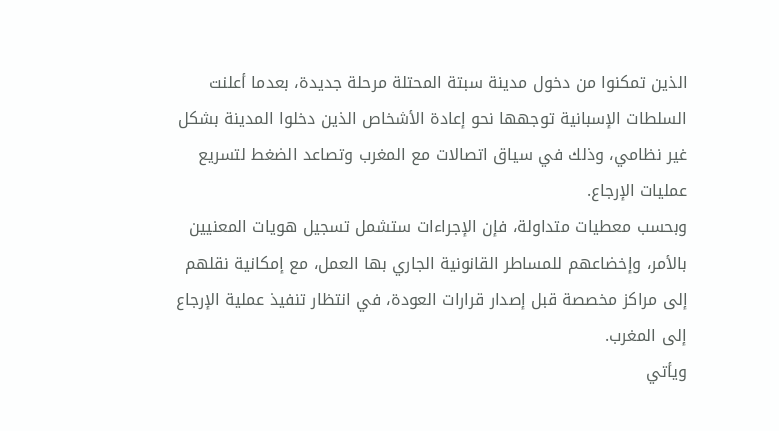الذين تمكنوا من دخول مدينة سبتة المحتلة مرحلة جديدة، بعدما أعلنت السلطات الإسبانية توجهها نحو إعادة الأشخاص الذين دخلوا المدينة بشكل غير نظامي، وذلك في سياق اتصالات مع المغرب وتصاعد الضغط لتسريع عمليات الإرجاع.
وبحسب معطيات متداولة، فإن الإجراءات ستشمل تسجيل هويات المعنيين بالأمر، وإخضاعهم للمساطر القانونية الجاري بها العمل، مع إمكانية نقلهم إلى مراكز مخصصة قبل إصدار قرارات العودة، في انتظار تنفيذ عملية الإرجاع إلى المغرب.
ويأتي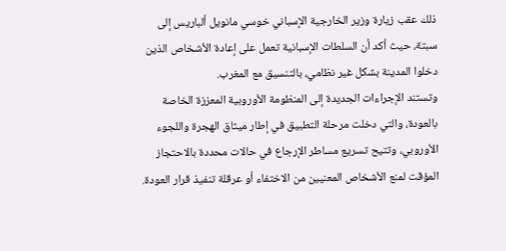ذلك عقب زيارة وزير الخارجية الإسباني خوسي مانويل ألباريس إلى سبتة، حيث أكد أن السلطات الإسبانية تعمل على إعادة الأشخاص الذين دخلوا المدينة بشكل غير نظامي، بالتنسيق مع المغرب.
وتستند الإجراءات الجديدة إلى المنظومة الأوروبية المعززة الخاصة بالعودة، والتي دخلت مرحلة التطبيق في إطار ميثاق الهجرة واللجوء الأوروبي، وتتيح تسريع مساطر الإرجاع في حالات محددة بالاحتجاز المؤقت لمنع الأشخاص المعنيين من الاختفاء أو عرقلة تنفيذ قرار العودة.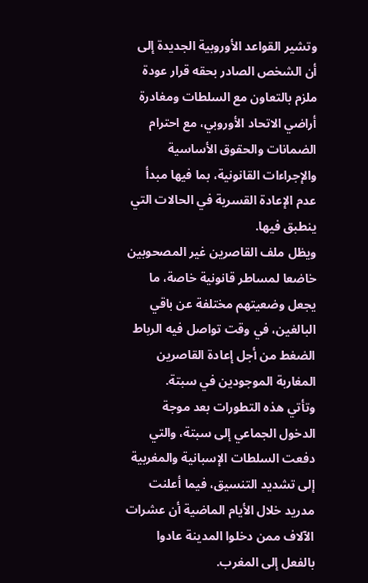وتشير القواعد الأوروبية الجديدة إلى أن الشخص الصادر بحقه قرار عودة ملزم بالتعاون مع السلطات ومغادرة أراضي الاتحاد الأوروبي، مع احترام الضمانات والحقوق الأساسية والإجراءات القانونية، بما فيها مبدأ عدم الإعادة القسرية في الحالات التي ينطبق فيها.
ويظل ملف القاصرين غير المصحوبين خاضعا لمساطر قانونية خاصة، ما يجعل وضعيتهم مختلفة عن باقي البالغين، في وقت تواصل فيه الرباط الضغط من أجل إعادة القاصرين المغاربة الموجودين في سبتة.
وتأتي هذه التطورات بعد موجة الدخول الجماعي إلى سبتة، والتي دفعت السلطات الإسبانية والمغربية إلى تشديد التنسيق، فيما أعلنت مدريد خلال الأيام الماضية أن عشرات الآلاف ممن دخلوا المدينة عادوا بالفعل إلى المغرب.